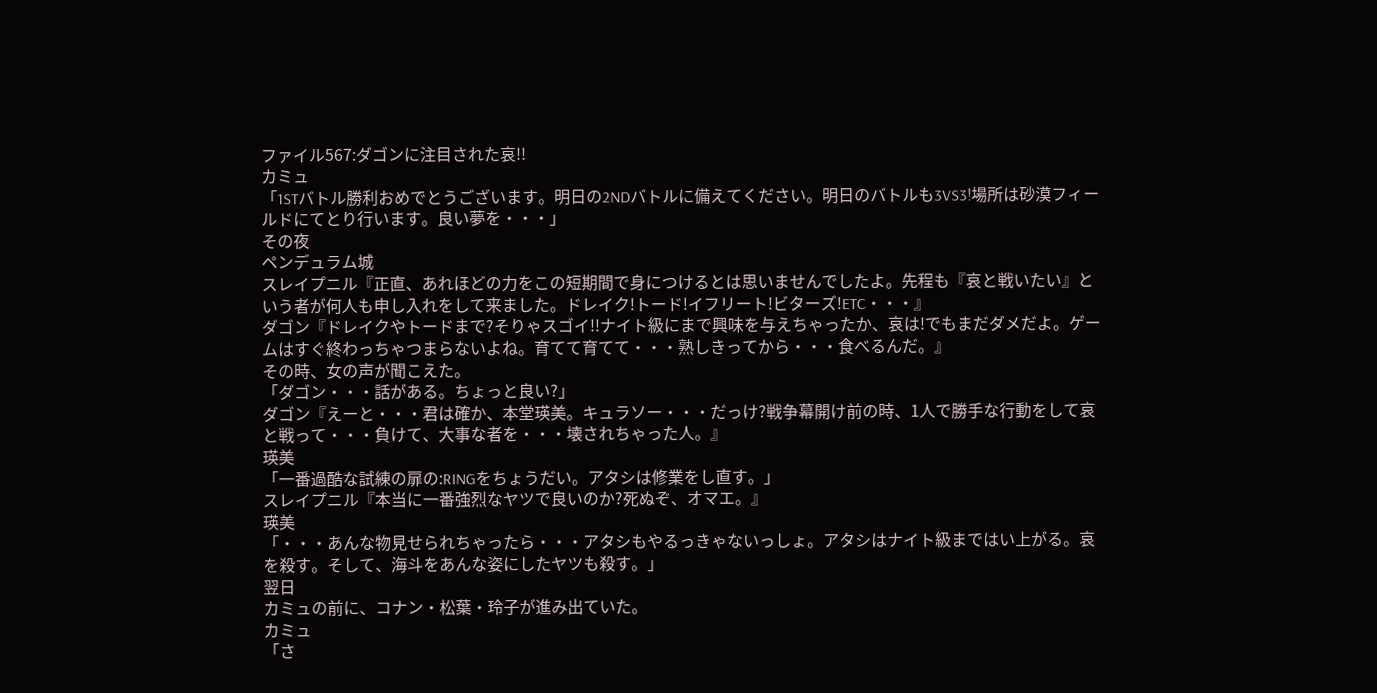ファイル567:ダゴンに注目された哀!!
カミュ
「1STバトル勝利おめでとうございます。明日の2NDバトルに備えてください。明日のバトルも3VS3!場所は砂漠フィールドにてとり行います。良い夢を・・・」
その夜
ペンデュラム城
スレイプニル『正直、あれほどの力をこの短期間で身につけるとは思いませんでしたよ。先程も『哀と戦いたい』という者が何人も申し入れをして来ました。ドレイク!トード!イフリート!ビターズ!ETC・・・』
ダゴン『ドレイクやトードまで?そりゃスゴイ!!ナイト級にまで興味を与えちゃったか、哀は!でもまだダメだよ。ゲームはすぐ終わっちゃつまらないよね。育てて育てて・・・熟しきってから・・・食べるんだ。』
その時、女の声が聞こえた。
「ダゴン・・・話がある。ちょっと良い?」
ダゴン『えーと・・・君は確か、本堂瑛美。キュラソー・・・だっけ?戦争幕開け前の時、1人で勝手な行動をして哀と戦って・・・負けて、大事な者を・・・壊されちゃった人。』
瑛美
「一番過酷な試練の扉の:RINGをちょうだい。アタシは修業をし直す。」
スレイプニル『本当に一番強烈なヤツで良いのか?死ぬぞ、オマエ。』
瑛美
「・・・あんな物見せられちゃったら・・・アタシもやるっきゃないっしょ。アタシはナイト級まではい上がる。哀を殺す。そして、海斗をあんな姿にしたヤツも殺す。」
翌日
カミュの前に、コナン・松葉・玲子が進み出ていた。
カミュ
「さ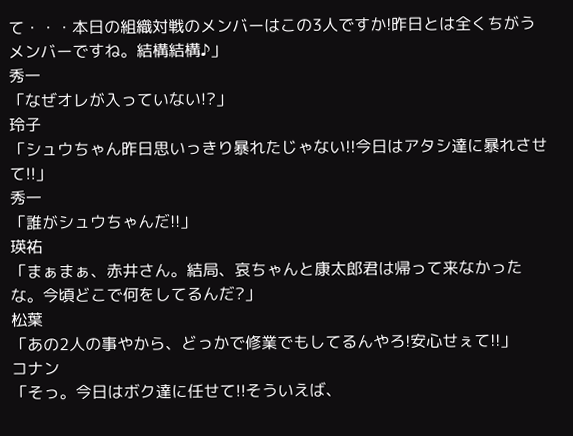て・・・本日の組織対戦のメンバーはこの3人ですか!昨日とは全くちがうメンバーですね。結構結構♪」
秀一
「なぜオレが入っていない!?」
玲子
「シュウちゃん昨日思いっきり暴れたじゃない!!今日はアタシ達に暴れさせて!!」
秀一
「誰がシュウちゃんだ!!」
瑛祐
「まぁまぁ、赤井さん。結局、哀ちゃんと康太郎君は帰って来なかったな。今頃どこで何をしてるんだ?」
松葉
「あの2人の事やから、どっかで修業でもしてるんやろ!安心せぇて!!」
コナン
「そっ。今日はボク達に任せて!!そういえば、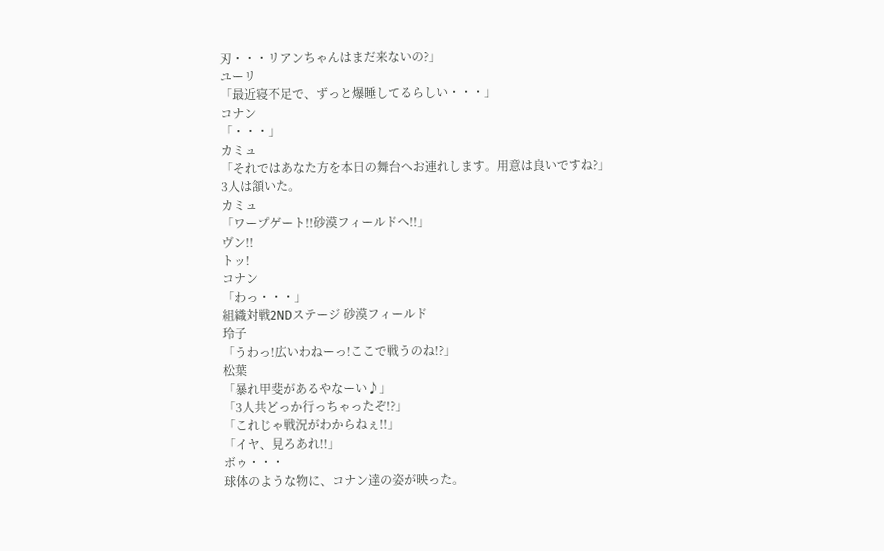刃・・・リアンちゃんはまだ来ないの?」
ユーリ
「最近寝不足で、ずっと爆睡してるらしい・・・」
コナン
「・・・」
カミュ
「それではあなた方を本日の舞台へお連れします。用意は良いですね?」
3人は頷いた。
カミュ
「ワープゲート!!砂漠フィールドへ!!」
ヴン!!
トッ!
コナン
「わっ・・・」
組織対戦2NDステージ 砂漠フィールド
玲子
「うわっ!広いわねーっ!ここで戦うのね!?」
松葉
「暴れ甲斐があるやなーい♪」
「3人共どっか行っちゃったぞ!?」
「これじゃ戦況がわからねぇ!!」
「イヤ、見ろあれ!!」
ボゥ・・・
球体のような物に、コナン達の姿が映った。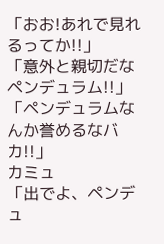「おお!あれで見れるってか!!」
「意外と親切だなペンデュラム!!」
「ペンデュラムなんか誉めるなバカ!!」
カミュ
「出でよ、ペンデュ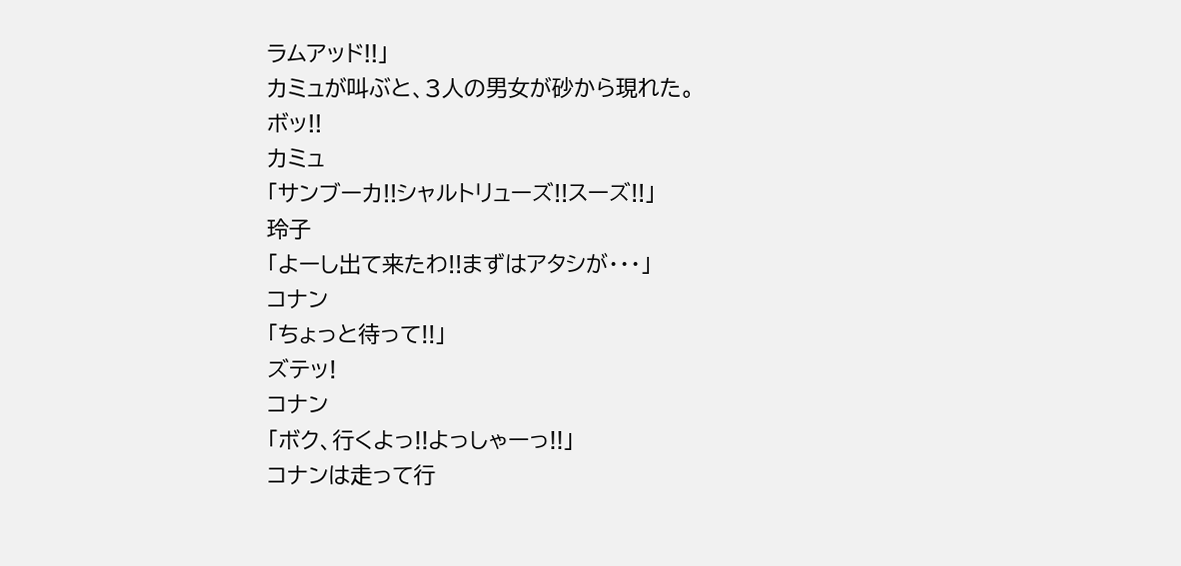ラムアッド!!」
カミュが叫ぶと、3人の男女が砂から現れた。
ボッ!!
カミュ
「サンブーカ!!シャルトリューズ!!スーズ!!」
玲子
「よーし出て来たわ!!まずはアタシが・・・」
コナン
「ちょっと待って!!」
ズテッ!
コナン
「ボク、行くよっ!!よっしゃーっ!!」
コナンは走って行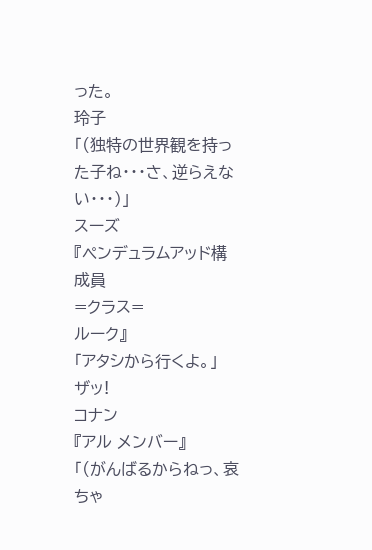った。
玲子
「(独特の世界観を持った子ね・・・さ、逆らえない・・・)」
スーズ
『ペンデュラムアッド構成員
=クラス=
ルーク』
「アタシから行くよ。」
ザッ!
コナン
『アル メンバー』
「(がんばるからねっ、哀ちゃ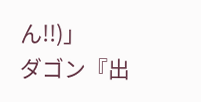ん!!)」
ダゴン『出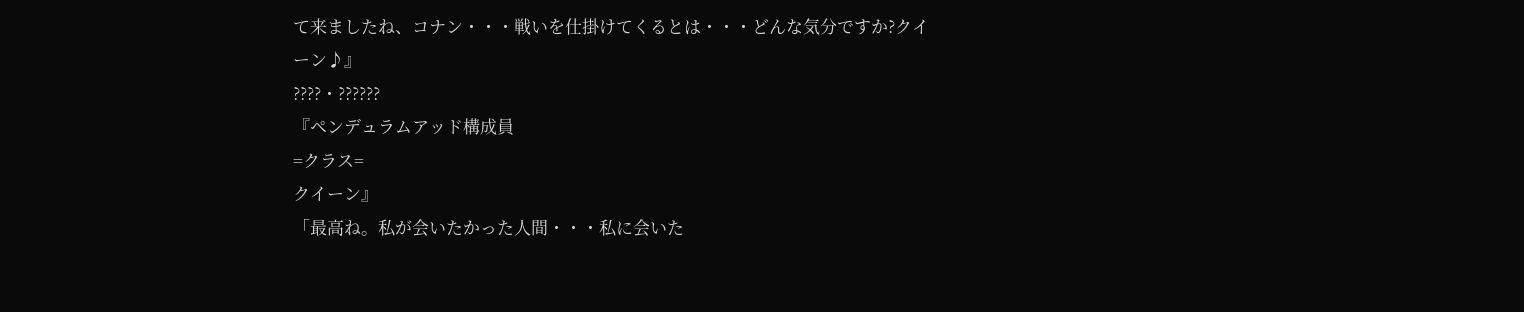て来ましたね、コナン・・・戦いを仕掛けてくるとは・・・どんな気分ですか?クイーン♪』
????・??????
『ペンデュラムアッド構成員
=クラス=
クイーン』
「最高ね。私が会いたかった人間・・・私に会いた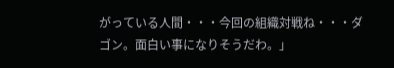がっている人間・・・今回の組織対戦ね・・・ダゴン。面白い事になりそうだわ。」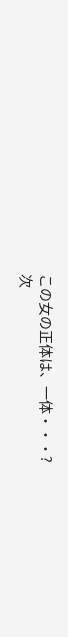この女の正体は、一体・・・?
次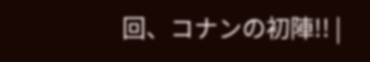回、コナンの初陣!! |